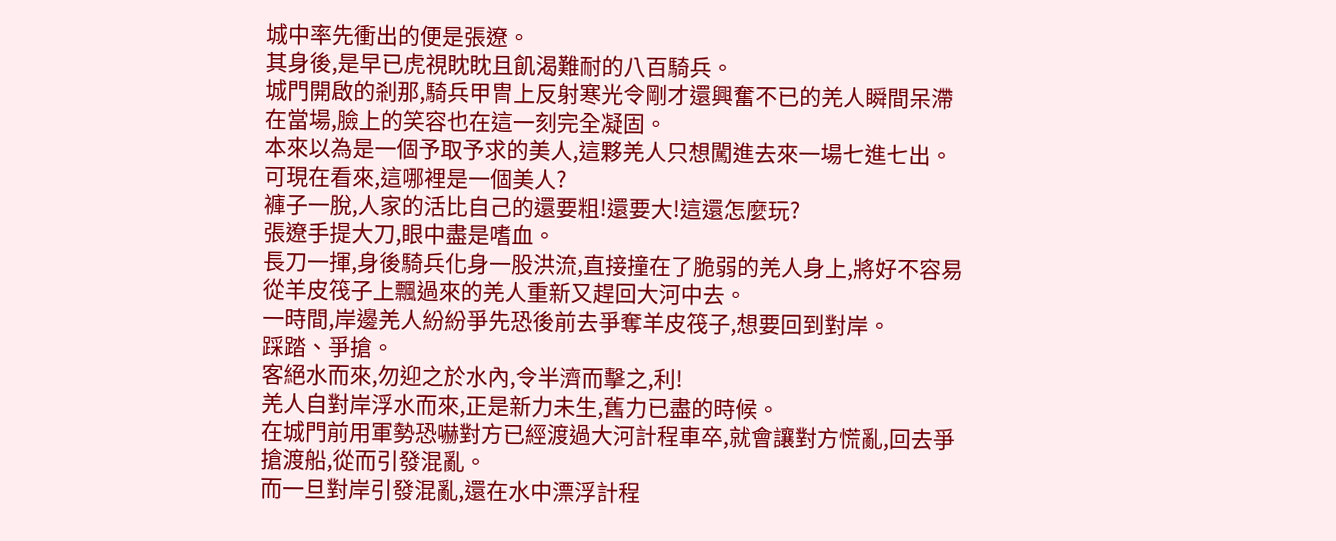城中率先衝出的便是張遼。
其身後,是早已虎視眈眈且飢渴難耐的八百騎兵。
城門開啟的剎那,騎兵甲冑上反射寒光令剛才還興奮不已的羌人瞬間呆滯在當場,臉上的笑容也在這一刻完全凝固。
本來以為是一個予取予求的美人,這夥羌人只想闖進去來一場七進七出。
可現在看來,這哪裡是一個美人?
褲子一脫,人家的活比自己的還要粗!還要大!這還怎麼玩?
張遼手提大刀,眼中盡是嗜血。
長刀一揮,身後騎兵化身一股洪流,直接撞在了脆弱的羌人身上,將好不容易從羊皮筏子上飄過來的羌人重新又趕回大河中去。
一時間,岸邊羌人紛紛爭先恐後前去爭奪羊皮筏子,想要回到對岸。
踩踏、爭搶。
客絕水而來,勿迎之於水內,令半濟而擊之,利!
羌人自對岸浮水而來,正是新力未生,舊力已盡的時候。
在城門前用軍勢恐嚇對方已經渡過大河計程車卒,就會讓對方慌亂,回去爭搶渡船,從而引發混亂。
而一旦對岸引發混亂,還在水中漂浮計程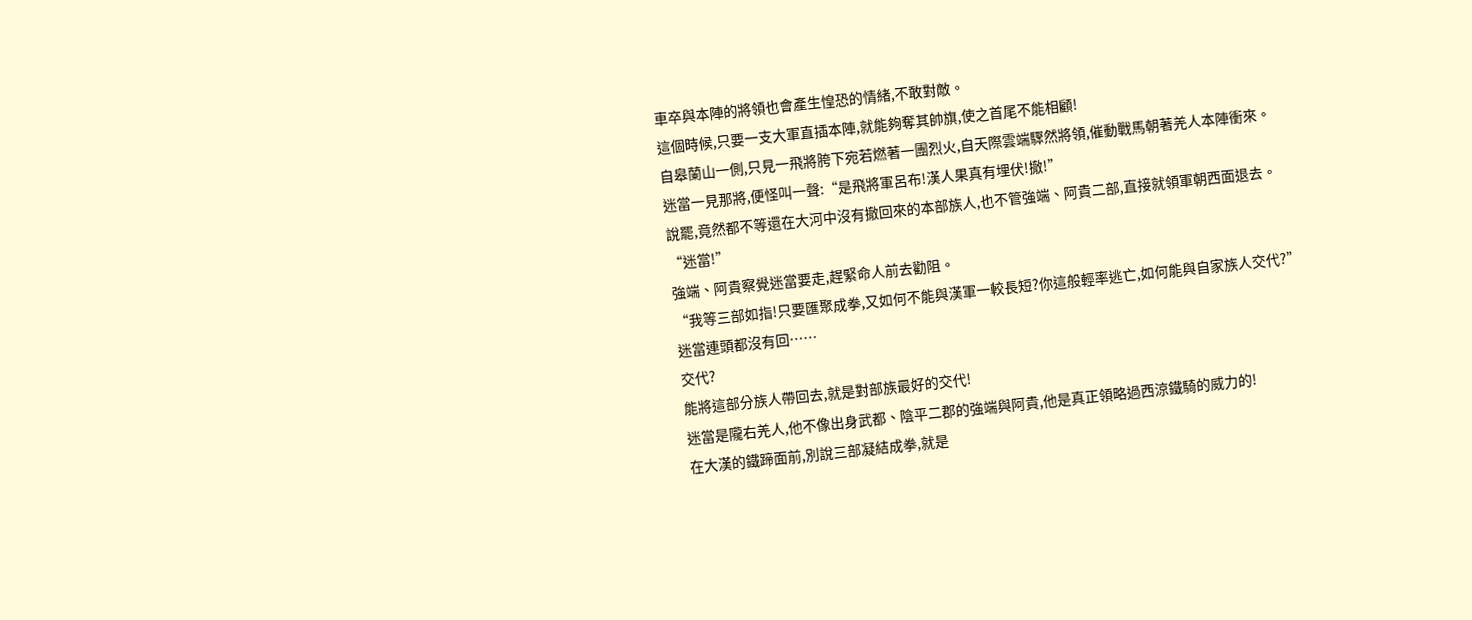車卒與本陣的將領也會產生惶恐的情緒,不敢對敵。
這個時候,只要一支大軍直插本陣,就能夠奪其帥旗,使之首尾不能相顧!
自皋蘭山一側,只見一飛將胯下宛若燃著一團烈火,自天際雲端驟然將領,催動戰馬朝著羌人本陣衝來。
迷當一見那將,便怪叫一聲:“是飛將軍呂布!漢人果真有埋伏!撤!”
說罷,竟然都不等還在大河中沒有撤回來的本部族人,也不管強端、阿貴二部,直接就領軍朝西面退去。
“迷當!”
強端、阿貴察覺迷當要走,趕緊命人前去勸阻。
“我等三部如指!只要匯聚成拳,又如何不能與漢軍一較長短?你這般輕率逃亡,如何能與自家族人交代?”
迷當連頭都沒有回……
交代?
能將這部分族人帶回去,就是對部族最好的交代!
迷當是隴右羌人,他不像出身武都、陰平二郡的強端與阿貴,他是真正領略過西涼鐵騎的威力的!
在大漢的鐵蹄面前,別說三部凝結成拳,就是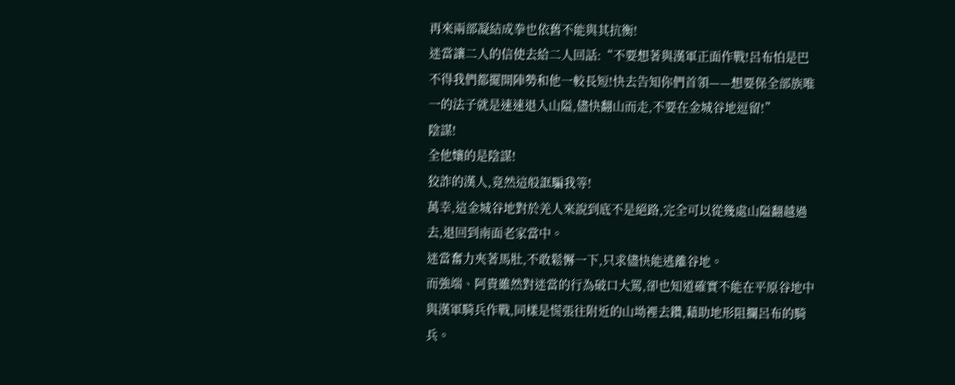再來兩部凝結成拳也依舊不能與其抗衡!
迷當讓二人的信使去給二人回話:“不要想著與漢軍正面作戰!呂布怕是巴不得我們都擺開陣勢和他一較長短!快去告知你們首領——想要保全部族唯一的法子就是速速退入山隘,儘快翻山而走,不要在金城谷地逗留!”
陰謀!
全他孃的是陰謀!
狡詐的漢人,竟然這般誆騙我等!
萬幸,這金城谷地對於羌人來說到底不是絕路,完全可以從幾處山隘翻越過去,退回到南面老家當中。
迷當奮力夾著馬肚,不敢鬆懈一下,只求儘快能逃離谷地。
而強端、阿貴雖然對迷當的行為破口大罵,卻也知道確實不能在平原谷地中與漢軍騎兵作戰,同樣是慌張往附近的山坳裡去鑽,藉助地形阻攔呂布的騎兵。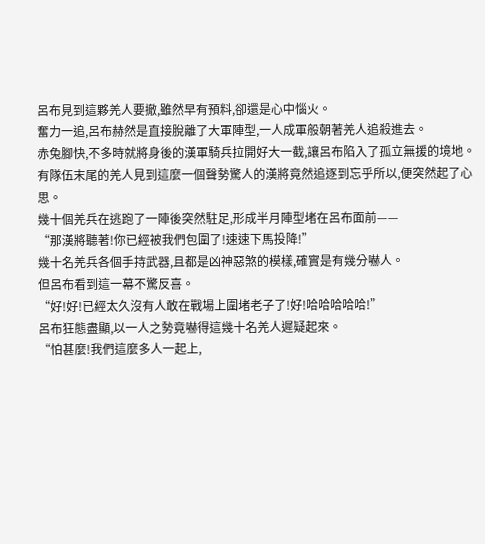呂布見到這夥羌人要撤,雖然早有預料,卻還是心中惱火。
奮力一追,呂布赫然是直接脫離了大軍陣型,一人成軍般朝著羌人追殺進去。
赤兔腳快,不多時就將身後的漢軍騎兵拉開好大一截,讓呂布陷入了孤立無援的境地。
有隊伍末尾的羌人見到這麼一個聲勢驚人的漢將竟然追逐到忘乎所以,便突然起了心思。
幾十個羌兵在逃跑了一陣後突然駐足,形成半月陣型堵在呂布面前——
“那漢將聽著!你已經被我們包圍了!速速下馬投降!”
幾十名羌兵各個手持武器,且都是凶神惡煞的模樣,確實是有幾分嚇人。
但呂布看到這一幕不驚反喜。
“好!好!已經太久沒有人敢在戰場上圍堵老子了!好!哈哈哈哈哈!”
呂布狂態盡顯,以一人之勢竟嚇得這幾十名羌人遲疑起來。
“怕甚麼!我們這麼多人一起上,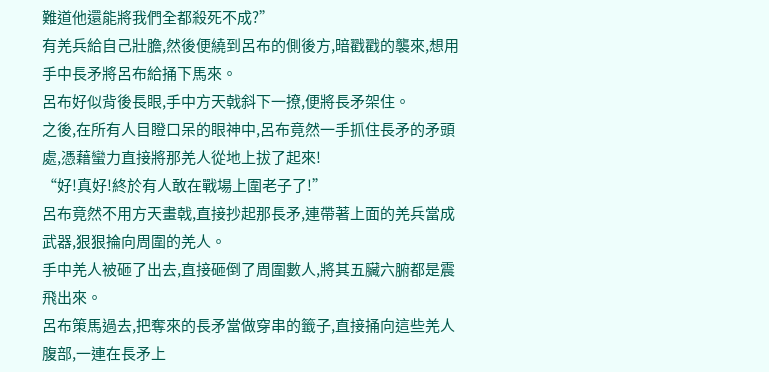難道他還能將我們全都殺死不成?”
有羌兵給自己壯膽,然後便繞到呂布的側後方,暗戳戳的襲來,想用手中長矛將呂布給捅下馬來。
呂布好似背後長眼,手中方天戟斜下一撩,便將長矛架住。
之後,在所有人目瞪口呆的眼神中,呂布竟然一手抓住長矛的矛頭處,憑藉蠻力直接將那羌人從地上拔了起來!
“好!真好!終於有人敢在戰場上圍老子了!”
呂布竟然不用方天畫戟,直接抄起那長矛,連帶著上面的羌兵當成武器,狠狠掄向周圍的羌人。
手中羌人被砸了出去,直接砸倒了周圍數人,將其五臟六腑都是震飛出來。
呂布策馬過去,把奪來的長矛當做穿串的籤子,直接捅向這些羌人腹部,一連在長矛上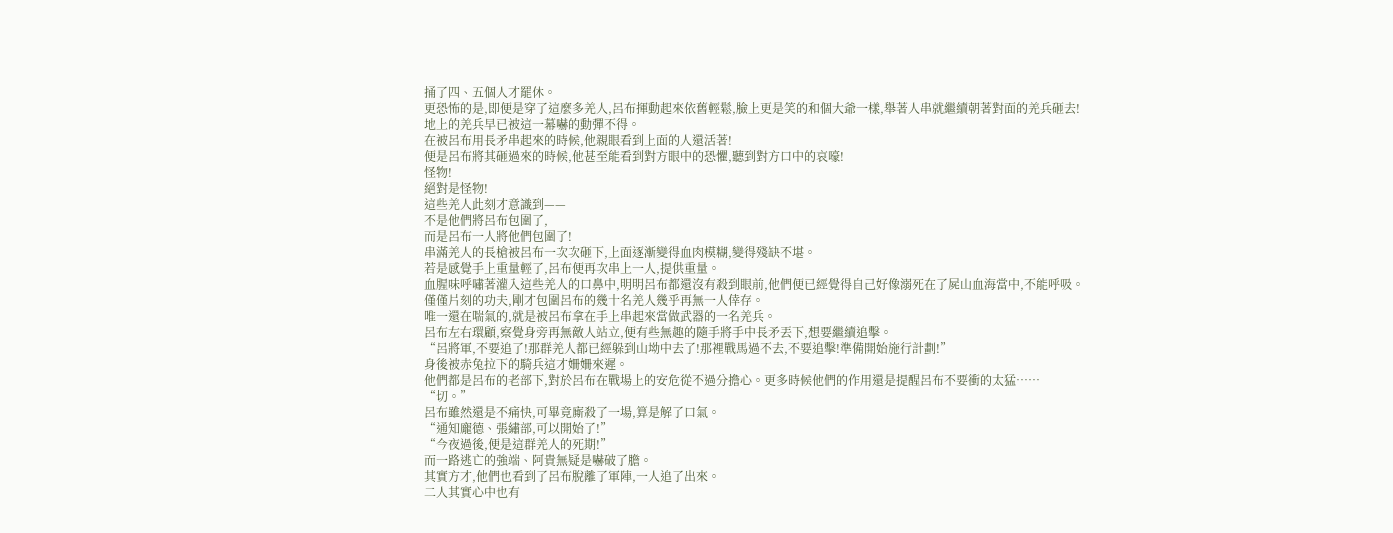捅了四、五個人才罷休。
更恐怖的是,即便是穿了這麼多羌人,呂布揮動起來依舊輕鬆,臉上更是笑的和個大爺一樣,舉著人串就繼續朝著對面的羌兵砸去!
地上的羌兵早已被這一幕嚇的動彈不得。
在被呂布用長矛串起來的時候,他親眼看到上面的人還活著!
便是呂布將其砸過來的時候,他甚至能看到對方眼中的恐懼,聽到對方口中的哀嚎!
怪物!
絕對是怪物!
這些羌人此刻才意識到——
不是他們將呂布包圍了,
而是呂布一人將他們包圍了!
串滿羌人的長槍被呂布一次次砸下,上面逐漸變得血肉模糊,變得殘缺不堪。
若是感覺手上重量輕了,呂布便再次串上一人,提供重量。
血腥味呼嘯著灌入這些羌人的口鼻中,明明呂布都還沒有殺到眼前,他們便已經覺得自己好像溺死在了屍山血海當中,不能呼吸。
僅僅片刻的功夫,剛才包圍呂布的幾十名羌人幾乎再無一人倖存。
唯一還在喘氣的,就是被呂布拿在手上串起來當做武器的一名羌兵。
呂布左右環顧,察覺身旁再無敵人站立,便有些無趣的隨手將手中長矛丟下,想要繼續追擊。
“呂將軍,不要追了!那群羌人都已經躲到山坳中去了!那裡戰馬過不去,不要追擊!準備開始施行計劃!”
身後被赤兔拉下的騎兵這才姍姍來遲。
他們都是呂布的老部下,對於呂布在戰場上的安危從不過分擔心。更多時候他們的作用還是提醒呂布不要衝的太猛……
“切。”
呂布雖然還是不痛快,可畢竟廝殺了一場,算是解了口氣。
“通知龐德、張繡部,可以開始了!”
“今夜過後,便是這群羌人的死期!”
而一路逃亡的強端、阿貴無疑是嚇破了膽。
其實方才,他們也看到了呂布脫離了軍陣,一人追了出來。
二人其實心中也有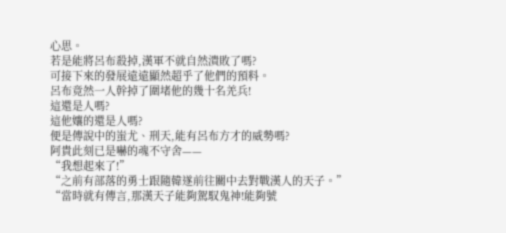心思。
若是能將呂布殺掉,漢軍不就自然潰敗了嗎?
可接下來的發展遠遠顯然超乎了他們的預料。
呂布竟然一人幹掉了圍堵他的幾十名羌兵!
這還是人嗎?
這他孃的還是人嗎?
便是傳說中的蚩尤、刑天,能有呂布方才的威勢嗎?
阿貴此刻已是嚇的魂不守舍——
“我想起來了!”
“之前有部落的勇士跟隨韓遂前往關中去對戰漢人的天子。”
“當時就有傳言,那漢天子能夠駕馭鬼神!能夠號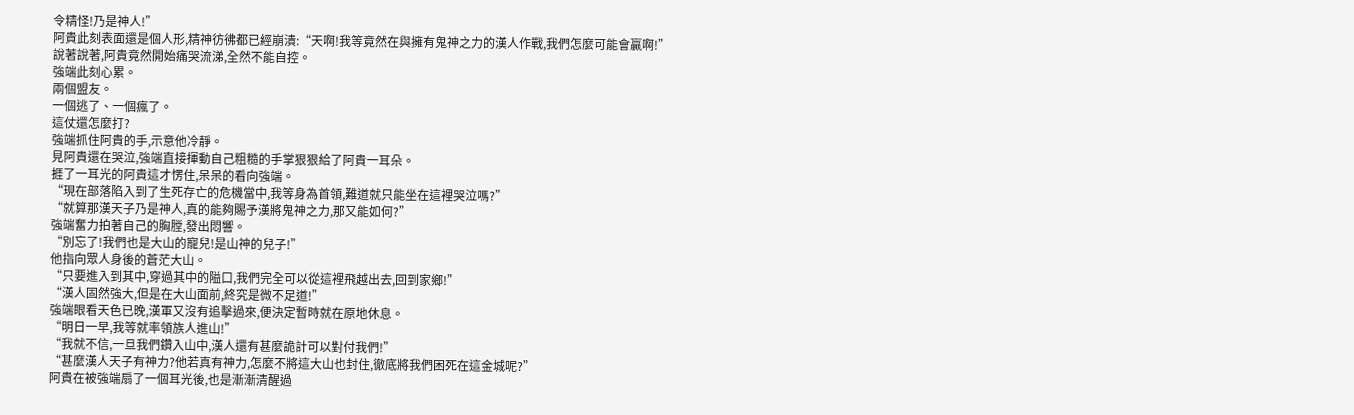令精怪!乃是神人!”
阿貴此刻表面還是個人形,精神彷彿都已經崩潰:“天啊!我等竟然在與擁有鬼神之力的漢人作戰,我們怎麼可能會贏啊!”
說著說著,阿貴竟然開始痛哭流涕,全然不能自控。
強端此刻心累。
兩個盟友。
一個逃了、一個瘋了。
這仗還怎麼打?
強端抓住阿貴的手,示意他冷靜。
見阿貴還在哭泣,強端直接揮動自己粗糙的手掌狠狠給了阿貴一耳朵。
捱了一耳光的阿貴這才愣住,呆呆的看向強端。
“現在部落陷入到了生死存亡的危機當中,我等身為首領,難道就只能坐在這裡哭泣嗎?”
“就算那漢天子乃是神人,真的能夠賜予漢將鬼神之力,那又能如何?”
強端奮力拍著自己的胸膛,發出悶響。
“別忘了!我們也是大山的寵兒!是山神的兒子!”
他指向眾人身後的蒼茫大山。
“只要進入到其中,穿過其中的隘口,我們完全可以從這裡飛越出去,回到家鄉!”
“漢人固然強大,但是在大山面前,終究是微不足道!”
強端眼看天色已晚,漢軍又沒有追擊過來,便決定暫時就在原地休息。
“明日一早,我等就率領族人進山!”
“我就不信,一旦我們鑽入山中,漢人還有甚麼詭計可以對付我們!”
“甚麼漢人天子有神力?他若真有神力,怎麼不將這大山也封住,徹底將我們困死在這金城呢?”
阿貴在被強端扇了一個耳光後,也是漸漸清醒過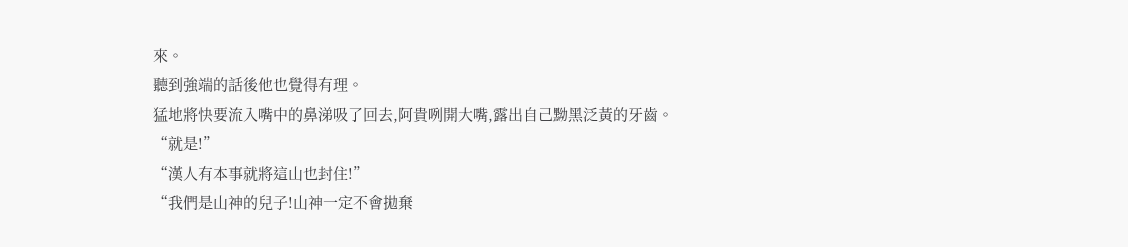來。
聽到強端的話後他也覺得有理。
猛地將快要流入嘴中的鼻涕吸了回去,阿貴咧開大嘴,露出自己黝黑泛黃的牙齒。
“就是!”
“漢人有本事就將這山也封住!”
“我們是山神的兒子!山神一定不會拋棄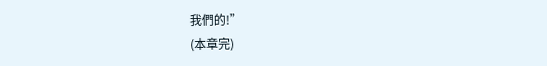我們的!”
(本章完)